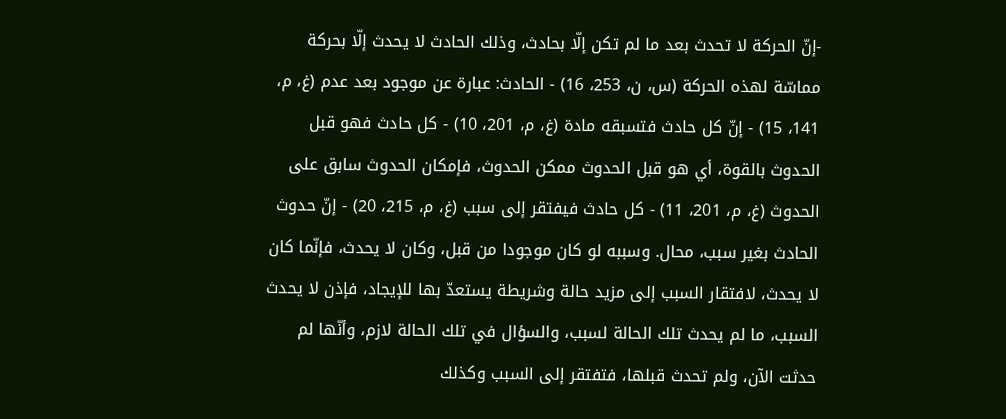-إنّ الحركة لا تحدث بعد ما لم تكن إلّا بحادث، وذلك الحادث لا يحدث إلّا بحركة مماسّة لهذه الحركة (س، ن، 253، 16) - الحادث: عبارة عن موجود بعد عدم (غ، م، 141، 15) - إنّ كل حادث فتسبقه مادة (غ، م، 201، 10) - كل حادث فهو قبل الحدوث بالقوة، أي هو قبل الحدوث ممكن الحدوث، فإمكان الحدوث سابق على الحدوث (غ، م، 201، 11) - كل حادث فيفتقر إلى سبب (غ، م، 215، 20) - إنّ حدوث الحادث بغير سبب، محال. وسببه لو كان موجودا من قبل، وكان لا يحدث، فإنّما كان لا يحدث، لافتقار السبب إلى مزيد حالة وشريطة يستعدّ بها للإيجاد، فإذن لا يحدث السبب، ما لم يحدث تلك الحالة لسبب، والسؤال في تلك الحالة لازم، وأنّها لم حدثت الآن، ولم تحدث قبلها، فتفتقر إلى السبب وكذلك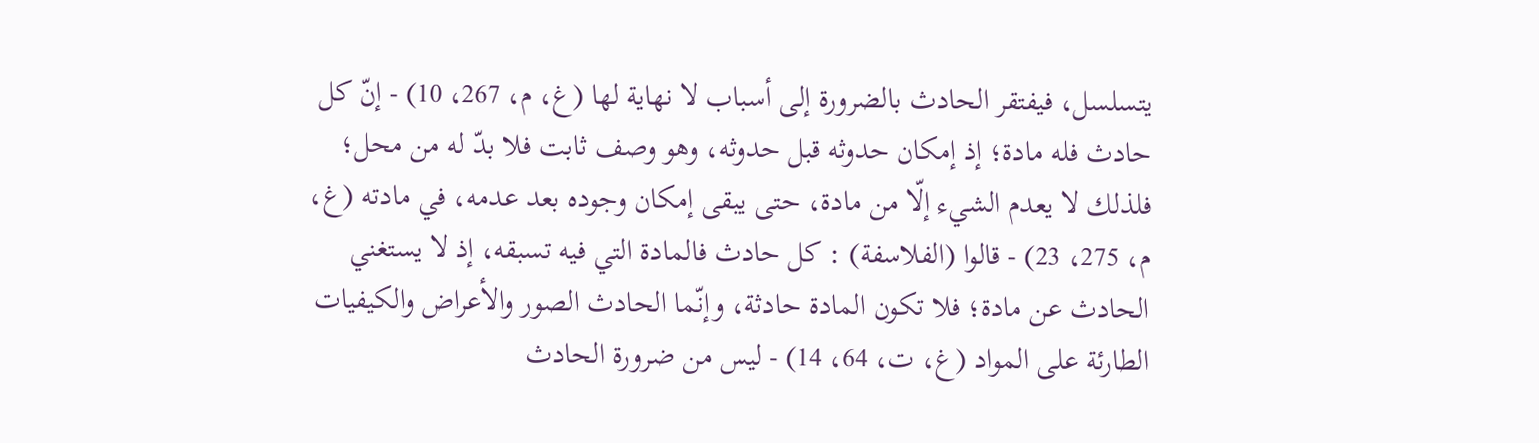يتسلسل، فيفتقر الحادث بالضرورة إلى أسباب لا نهاية لها (غ، م، 267، 10) - إنّ كل حادث فله مادة؛ إذ إمكان حدوثه قبل حدوثه، وهو وصف ثابت فلا بدّ له من محل؛ فلذلك لا يعدم الشيء إلّا من مادة، حتى يبقى إمكان وجوده بعد عدمه، في مادته (غ، م، 275، 23) - قالوا (الفلاسفة) : كل حادث فالمادة التي فيه تسبقه، إذ لا يستغني الحادث عن مادة؛ فلا تكون المادة حادثة، وإنّما الحادث الصور والأعراض والكيفيات الطارئة على المواد (غ، ت، 64، 14) - ليس من ضرورة الحادث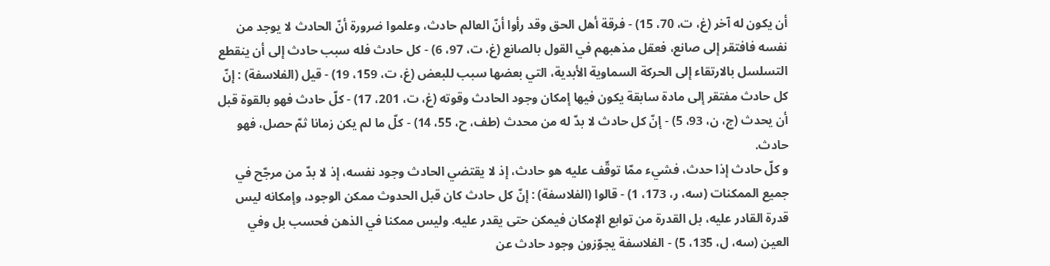أن يكون له آخر (غ، ت، 70، 15) - فرقة أهل الحق وقد رأوا أنّ العالم حادث، وعلموا ضرورة أنّ الحادث لا يوجد من نفسه فافتقر إلى صانع، فعقل مذهبهم في القول بالصانع (غ، ت، 97، 6) - كل حادث فله سبب حادث إلى أن ينقطع التسلسل بالارتقاء إلى الحركة السماوية الأبدية، التي بعضها سبب للبعض (غ، ت، 159، 19) - قيل (الفلاسفة) : إنّ كل حادث مفتقر إلى مادة سابقة يكون فيها إمكان وجود الحادث وقوته (غ، ت، 201، 17) - كلّ حادث فهو بالقوة قبل أن يحدث (ج، ن، 93، 5) - إنّ كل حادث لا بدّ له من محدث (طف، ح، 55، 14) - كلّ ما لم يكن زمانا ثمّ حصل، فهو حادث.
و كلّ حادث إذا حدث، فشيء ممّا توقّف عليه هو حادث، إذ لا يقتضي الحادث وجود نفسه، إذ لا بدّ من مرجّح في جميع الممكنات (سه، ر، 173، 1) - قالوا (الفلاسفة) : إنّ كل حادث كان قبل الحدوث ممكن الوجود، وإمكانه ليس قدرة القادر عليه، بل القدرة من توابع الإمكان فيمكن حتى يقدر عليه. وليس ممكنا في الذهن فحسب بل وفي العين (سه، ل، 135، 5) - الفلاسفة يجوّزون وجود حادث عن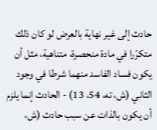حادث إلى غير نهاية بالعرض لو كان ذلك متكرّرا في مادة منحصرة، متناهية، مثل أن يكون فساد الفاسد منهما شرطا في وجود الثاني (ش، ته، 54، 13) - الحادث إنما يلزم أن يكون بالذات عن سبب حادث (ش،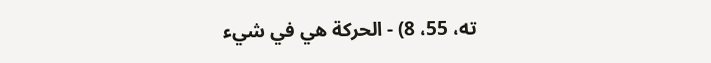ته، 55، 8) - الحركة هي في شيء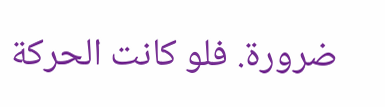ضرورة. فلو كانت الحركة